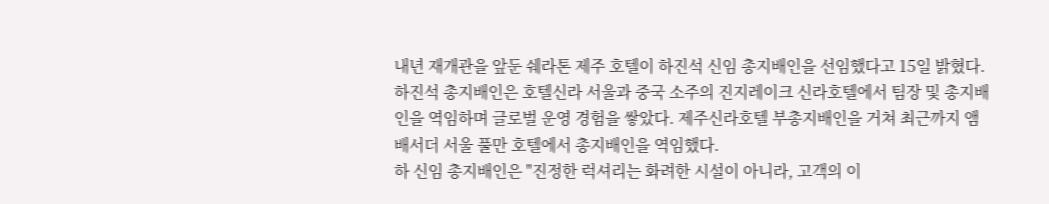내년 재개관을 앞둔 쉐라톤 제주 호텔이 하진석 신임 총지배인을 선임했다고 15일 밝혔다.
하진석 총지배인은 호텔신라 서울과 중국 소주의 진지레이크 신라호텔에서 팀장 및 총지배인을 역임하며 글로벌 운영 경험을 쌓았다. 제주신라호텔 부총지배인을 거쳐 최근까지 앰배서더 서울 풀만 호텔에서 총지배인을 역임했다.
하 신임 총지배인은 "진정한 럭셔리는 화려한 시설이 아니라, 고객의 이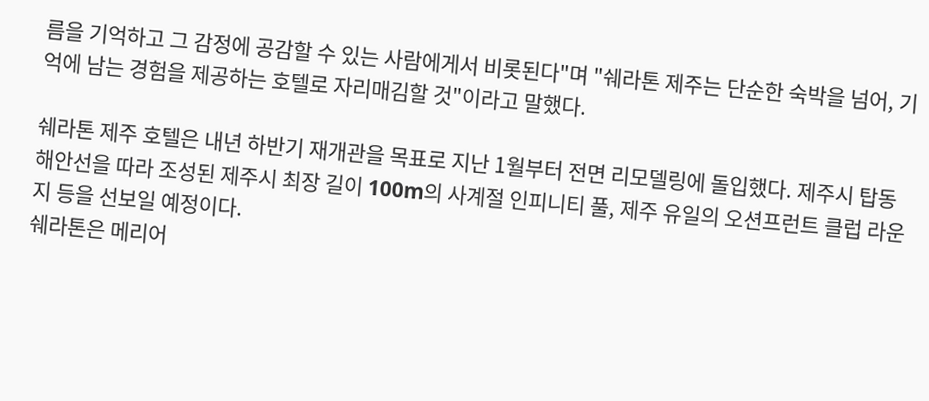름을 기억하고 그 감정에 공감할 수 있는 사람에게서 비롯된다"며 "쉐라톤 제주는 단순한 숙박을 넘어, 기억에 남는 경험을 제공하는 호텔로 자리매김할 것"이라고 말했다.

쉐라톤 제주 호텔은 내년 하반기 재개관을 목표로 지난 1월부터 전면 리모델링에 돌입했다. 제주시 탑동 해안선을 따라 조성된 제주시 최장 길이 100m의 사계절 인피니티 풀, 제주 유일의 오션프런트 클럽 라운지 등을 선보일 예정이다.
쉐라톤은 메리어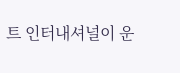트 인터내셔널이 운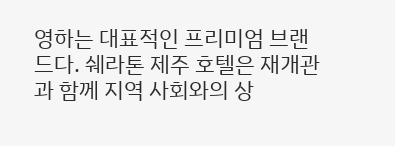영하는 대표적인 프리미엄 브랜드다. 쉐라톤 제주 호텔은 재개관과 함께 지역 사회와의 상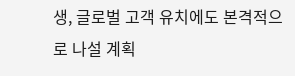생, 글로벌 고객 유치에도 본격적으로 나설 계획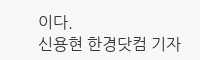이다.
신용현 한경닷컴 기자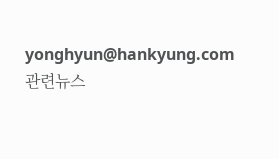yonghyun@hankyung.com
관련뉴스